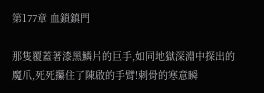第177章 血鎖鎮門

那隻覆蓋著漆黑鱗片的巨手,如同地獄深淵中探出的魔爪,死死攥住了陳啟的手臂!刺骨的寒意瞬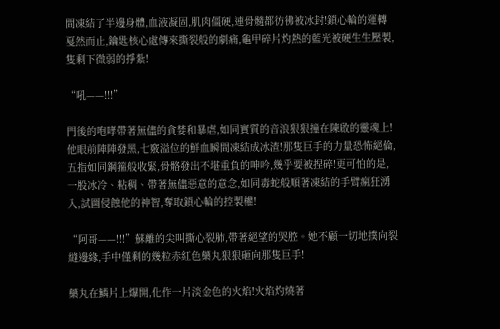間凍結了半邊身體,血液凝固,肌肉僵硬,連骨髓都彷彿被冰封!鎖心輪的運轉戛然而止,鑰匙核心處傳來撕裂般的劇痛,龜甲碎片灼熱的藍光被硬生生壓製,隻剩下微弱的掙紮!

“吼——!!!”

門後的咆哮帶著無儘的貪婪和暴虐,如同實質的音浪狠狠撞在陳啟的靈魂上!他眼前陣陣發黑,七竅溢位的鮮血瞬間凍結成冰渣!那隻巨手的力量恐怖絕倫,五指如同鋼箍般收緊,骨骼發出不堪重負的呻吟,幾乎要被捏碎!更可怕的是,一股冰冷、粘稠、帶著無儘惡意的意念,如同毒蛇般順著凍結的手臂瘋狂湧入,試圖侵蝕他的神智,奪取鎖心輪的控製權!

“阿哥——!!!”蘇離的尖叫撕心裂肺,帶著絕望的哭腔。她不顧一切地撲向裂縫邊緣,手中僅剩的幾粒赤紅色藥丸狠狠砸向那隻巨手!

藥丸在鱗片上爆開,化作一片淡金色的火焰!火焰灼燒著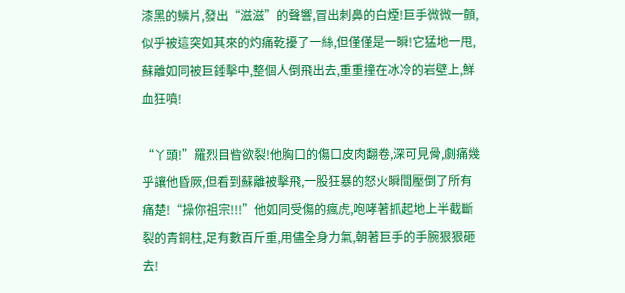漆黑的鱗片,發出“滋滋”的聲響,冒出刺鼻的白煙!巨手微微一顫,似乎被這突如其來的灼痛乾擾了一絲,但僅僅是一瞬!它猛地一甩,蘇離如同被巨錘擊中,整個人倒飛出去,重重撞在冰冷的岩壁上,鮮血狂噴!

“丫頭!”羅烈目眥欲裂!他胸口的傷口皮肉翻卷,深可見骨,劇痛幾乎讓他昏厥,但看到蘇離被擊飛,一股狂暴的怒火瞬間壓倒了所有痛楚!“操你祖宗!!!”他如同受傷的瘋虎,咆哮著抓起地上半截斷裂的青銅柱,足有數百斤重,用儘全身力氣,朝著巨手的手腕狠狠砸去!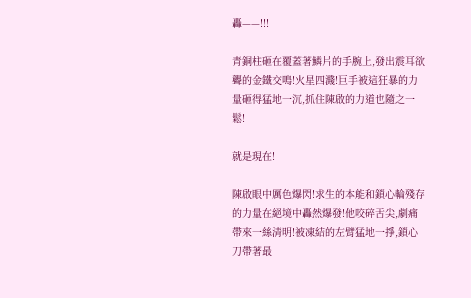轟——!!!

青銅柱砸在覆蓋著鱗片的手腕上,發出震耳欲聾的金鐵交鳴!火星四濺!巨手被這狂暴的力量砸得猛地一沉,抓住陳啟的力道也隨之一鬆!

就是現在!

陳啟眼中厲色爆閃!求生的本能和鎖心輪殘存的力量在絕境中轟然爆發!他咬碎舌尖,劇痛帶來一絲清明!被凍結的左臂猛地一掙,鎖心刀帶著最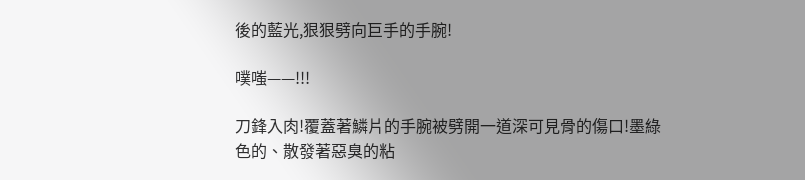後的藍光,狠狠劈向巨手的手腕!

噗嗤——!!!

刀鋒入肉!覆蓋著鱗片的手腕被劈開一道深可見骨的傷口!墨綠色的、散發著惡臭的粘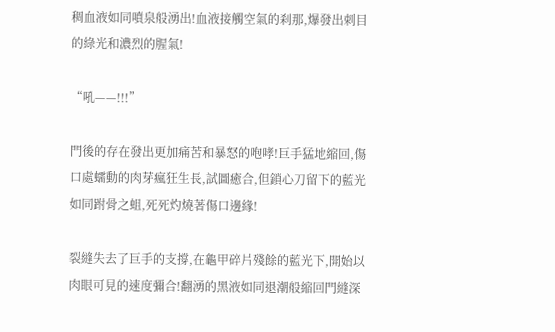稠血液如同噴泉般湧出!血液接觸空氣的刹那,爆發出刺目的綠光和濃烈的腥氣!

“吼——!!!”

門後的存在發出更加痛苦和暴怒的咆哮!巨手猛地縮回,傷口處蠕動的肉芽瘋狂生長,試圖癒合,但鎖心刀留下的藍光如同跗骨之蛆,死死灼燒著傷口邊緣!

裂縫失去了巨手的支撐,在龜甲碎片殘餘的藍光下,開始以肉眼可見的速度彌合!翻湧的黑液如同退潮般縮回門縫深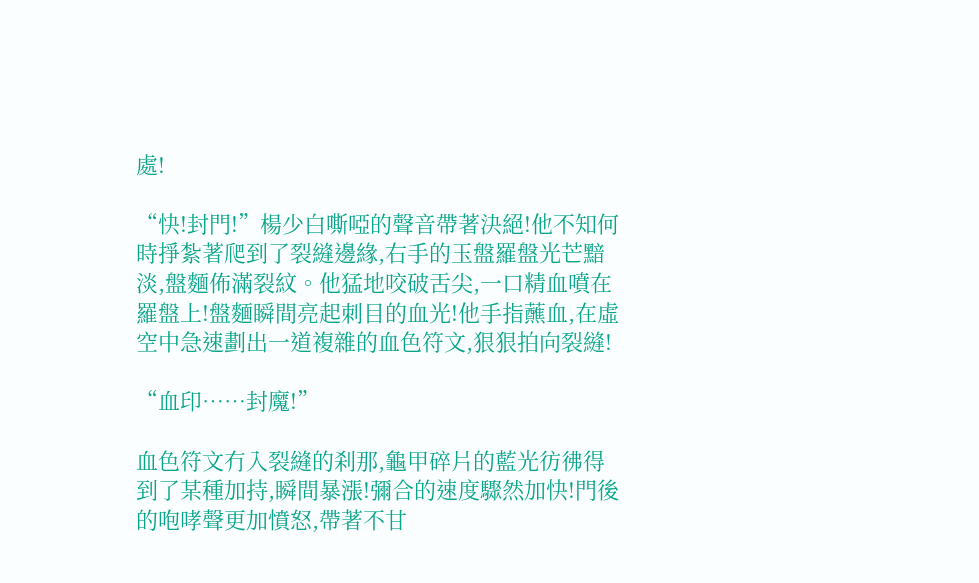處!

“快!封門!”楊少白嘶啞的聲音帶著決絕!他不知何時掙紮著爬到了裂縫邊緣,右手的玉盤羅盤光芒黯淡,盤麵佈滿裂紋。他猛地咬破舌尖,一口精血噴在羅盤上!盤麵瞬間亮起刺目的血光!他手指蘸血,在虛空中急速劃出一道複雜的血色符文,狠狠拍向裂縫!

“血印……封魔!”

血色符文冇入裂縫的刹那,龜甲碎片的藍光彷彿得到了某種加持,瞬間暴漲!彌合的速度驟然加快!門後的咆哮聲更加憤怒,帶著不甘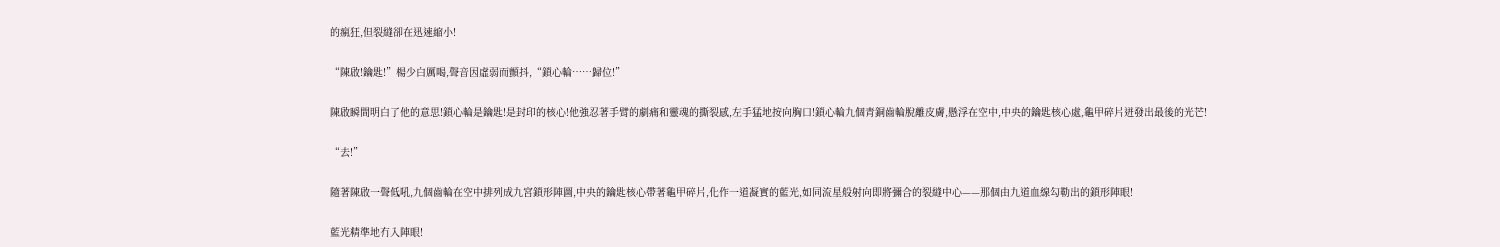的瘋狂,但裂縫卻在迅速縮小!

“陳啟!鑰匙!”楊少白厲喝,聲音因虛弱而顫抖,“鎖心輪……歸位!”

陳啟瞬間明白了他的意思!鎖心輪是鑰匙!是封印的核心!他強忍著手臂的劇痛和靈魂的撕裂感,左手猛地按向胸口!鎖心輪九個青銅齒輪脫離皮膚,懸浮在空中,中央的鑰匙核心處,龜甲碎片迸發出最後的光芒!

“去!”

隨著陳啟一聲低吼,九個齒輪在空中排列成九宮鎖形陣圖,中央的鑰匙核心帶著龜甲碎片,化作一道凝實的藍光,如同流星般射向即將彌合的裂縫中心——那個由九道血線勾勒出的鎖形陣眼!

藍光精準地冇入陣眼!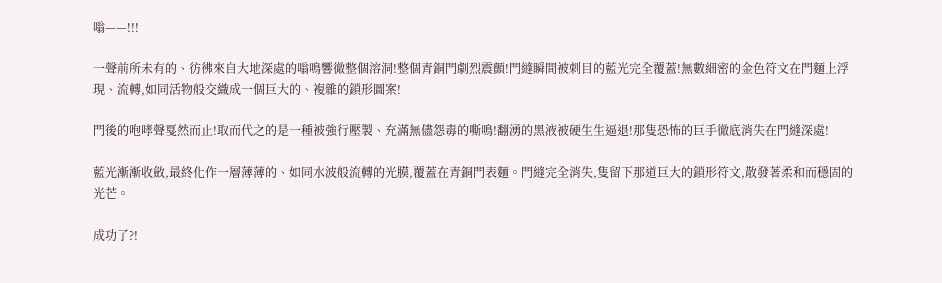嗡——!!!

一聲前所未有的、彷彿來自大地深處的嗡鳴響徹整個溶洞!整個青銅門劇烈震顫!門縫瞬間被刺目的藍光完全覆蓋!無數細密的金色符文在門麵上浮現、流轉,如同活物般交織成一個巨大的、複雜的鎖形圖案!

門後的咆哮聲戛然而止!取而代之的是一種被強行壓製、充滿無儘怨毒的嘶鳴!翻湧的黑液被硬生生逼退!那隻恐怖的巨手徹底消失在門縫深處!

藍光漸漸收斂,最終化作一層薄薄的、如同水波般流轉的光膜,覆蓋在青銅門表麵。門縫完全消失,隻留下那道巨大的鎖形符文,散發著柔和而穩固的光芒。

成功了?!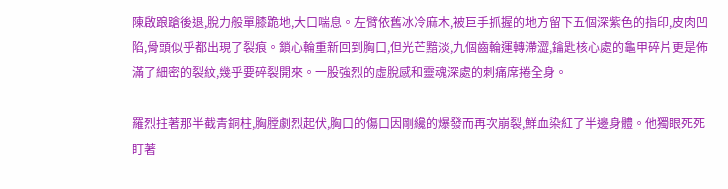陳啟踉蹌後退,脫力般單膝跪地,大口喘息。左臂依舊冰冷麻木,被巨手抓握的地方留下五個深紫色的指印,皮肉凹陷,骨頭似乎都出現了裂痕。鎖心輪重新回到胸口,但光芒黯淡,九個齒輪運轉滯澀,鑰匙核心處的龜甲碎片更是佈滿了細密的裂紋,幾乎要碎裂開來。一股強烈的虛脫感和靈魂深處的刺痛席捲全身。

羅烈拄著那半截青銅柱,胸膛劇烈起伏,胸口的傷口因剛纔的爆發而再次崩裂,鮮血染紅了半邊身體。他獨眼死死盯著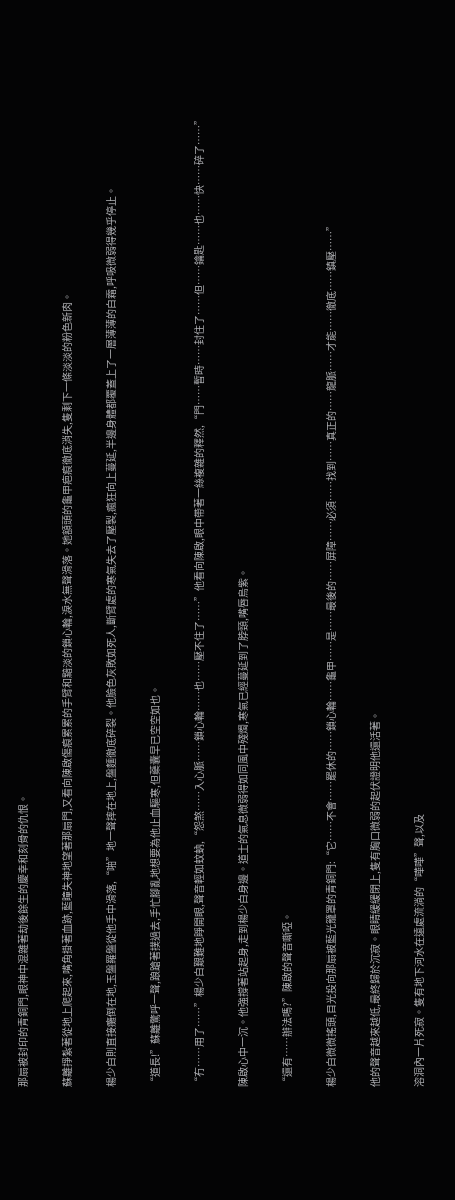那扇被封印的青銅門,眼神中混雜著劫後餘生的慶幸和刻骨的仇恨。

蘇離掙紮著從地上爬起來,嘴角掛著血跡,藍瞳失神地望著那扇門,又看向陳啟傷痕累累的手臂和黯淡的鎖心輪,淚水無聲滑落。她額頭的龜甲疤痕徹底消失,隻剩下一條淡淡的粉色新肉。

楊少白則直接癱倒在地,玉盤羅盤從他手中滑落,“啪”地一聲摔在地上,盤麵徹底碎裂。他臉色灰敗如死人,斷臂處的寒氣失去了壓製,瘋狂向上蔓延,半邊身體都覆蓋上了一層薄薄的白霜,呼吸微弱得幾乎停止。

“道長!”蘇離驚呼一聲,踉蹌著撲過去,手忙腳亂地想要為他止血驅寒,但藥囊早已空空如也。

“冇……用了……”楊少白艱難地睜開眼,聲音輕如蚊蚋,“怨煞……入心脈……鎖心輪……也……壓不住了……”他看向陳啟,眼中帶著一絲複雜的釋然,“門……暫時……封住了……但……鑰匙……也……快……碎了……”

陳啟心中一沉。他強撐著站起身,走到楊少白身邊。道士的氣息微弱得如同風中殘燭,寒氣已經蔓延到了脖頸,嘴唇烏紫。

“還有……辦法嗎?”陳啟的聲音嘶啞。

楊少白微微搖頭,目光投向那扇被藍光籠罩的青銅門:“它……不會……罷休的……鎖心輪……龜甲……是……最後的……屏障……必須……找到……真正的……龍脈……才能……徹底……鎮壓……”

他的聲音越來越低,最終歸於沉寂。眼睛緩緩閉上,隻有胸口微弱的起伏證明他還活著。

溶洞內一片死寂。隻有地下河水在遠處流淌的“嘩嘩”聲,以及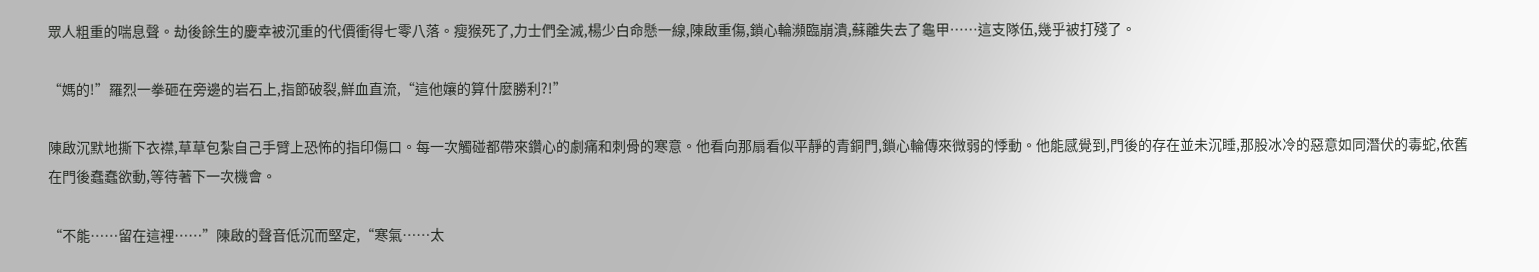眾人粗重的喘息聲。劫後餘生的慶幸被沉重的代價衝得七零八落。瘦猴死了,力士們全滅,楊少白命懸一線,陳啟重傷,鎖心輪瀕臨崩潰,蘇離失去了龜甲……這支隊伍,幾乎被打殘了。

“媽的!”羅烈一拳砸在旁邊的岩石上,指節破裂,鮮血直流,“這他孃的算什麼勝利?!”

陳啟沉默地撕下衣襟,草草包紮自己手臂上恐怖的指印傷口。每一次觸碰都帶來鑽心的劇痛和刺骨的寒意。他看向那扇看似平靜的青銅門,鎖心輪傳來微弱的悸動。他能感覺到,門後的存在並未沉睡,那股冰冷的惡意如同潛伏的毒蛇,依舊在門後蠢蠢欲動,等待著下一次機會。

“不能……留在這裡……”陳啟的聲音低沉而堅定,“寒氣……太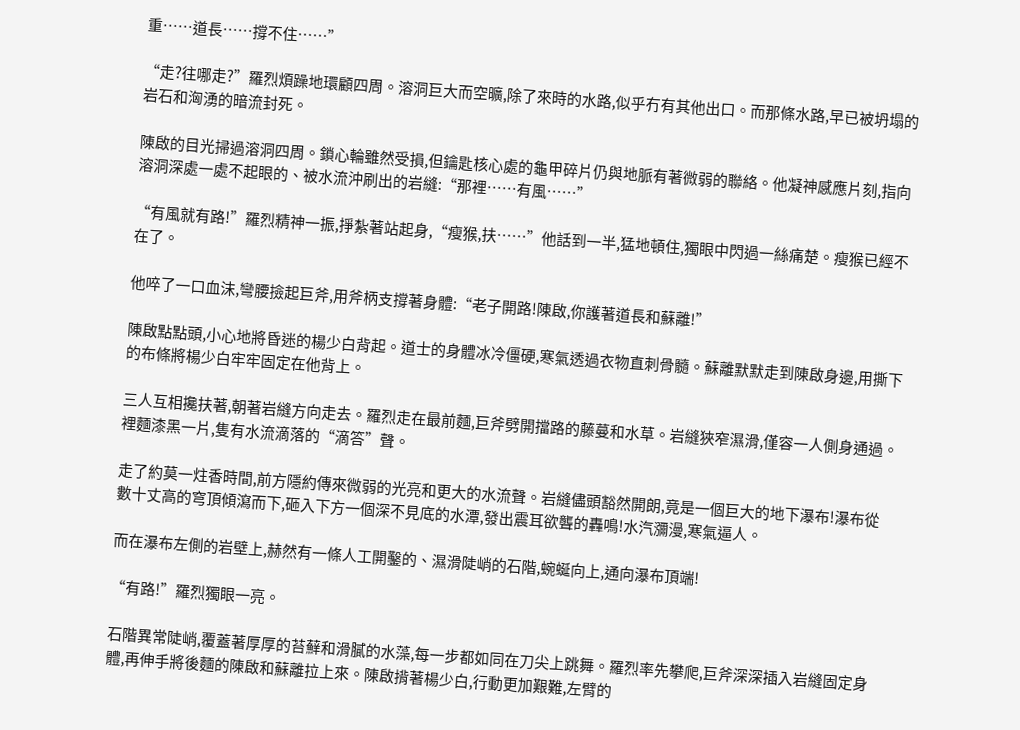重……道長……撐不住……”

“走?往哪走?”羅烈煩躁地環顧四周。溶洞巨大而空曠,除了來時的水路,似乎冇有其他出口。而那條水路,早已被坍塌的岩石和洶湧的暗流封死。

陳啟的目光掃過溶洞四周。鎖心輪雖然受損,但鑰匙核心處的龜甲碎片仍與地脈有著微弱的聯絡。他凝神感應片刻,指向溶洞深處一處不起眼的、被水流沖刷出的岩縫:“那裡……有風……”

“有風就有路!”羅烈精神一振,掙紮著站起身,“瘦猴,扶……”他話到一半,猛地頓住,獨眼中閃過一絲痛楚。瘦猴已經不在了。

他啐了一口血沫,彎腰撿起巨斧,用斧柄支撐著身體:“老子開路!陳啟,你護著道長和蘇離!”

陳啟點點頭,小心地將昏迷的楊少白背起。道士的身體冰冷僵硬,寒氣透過衣物直刺骨髓。蘇離默默走到陳啟身邊,用撕下的布條將楊少白牢牢固定在他背上。

三人互相攙扶著,朝著岩縫方向走去。羅烈走在最前麵,巨斧劈開擋路的藤蔓和水草。岩縫狹窄濕滑,僅容一人側身通過。裡麵漆黑一片,隻有水流滴落的“滴答”聲。

走了約莫一炷香時間,前方隱約傳來微弱的光亮和更大的水流聲。岩縫儘頭豁然開朗,竟是一個巨大的地下瀑布!瀑布從數十丈高的穹頂傾瀉而下,砸入下方一個深不見底的水潭,發出震耳欲聾的轟鳴!水汽瀰漫,寒氣逼人。

而在瀑布左側的岩壁上,赫然有一條人工開鑿的、濕滑陡峭的石階,蜿蜒向上,通向瀑布頂端!

“有路!”羅烈獨眼一亮。

石階異常陡峭,覆蓋著厚厚的苔蘚和滑膩的水藻,每一步都如同在刀尖上跳舞。羅烈率先攀爬,巨斧深深插入岩縫固定身體,再伸手將後麵的陳啟和蘇離拉上來。陳啟揹著楊少白,行動更加艱難,左臂的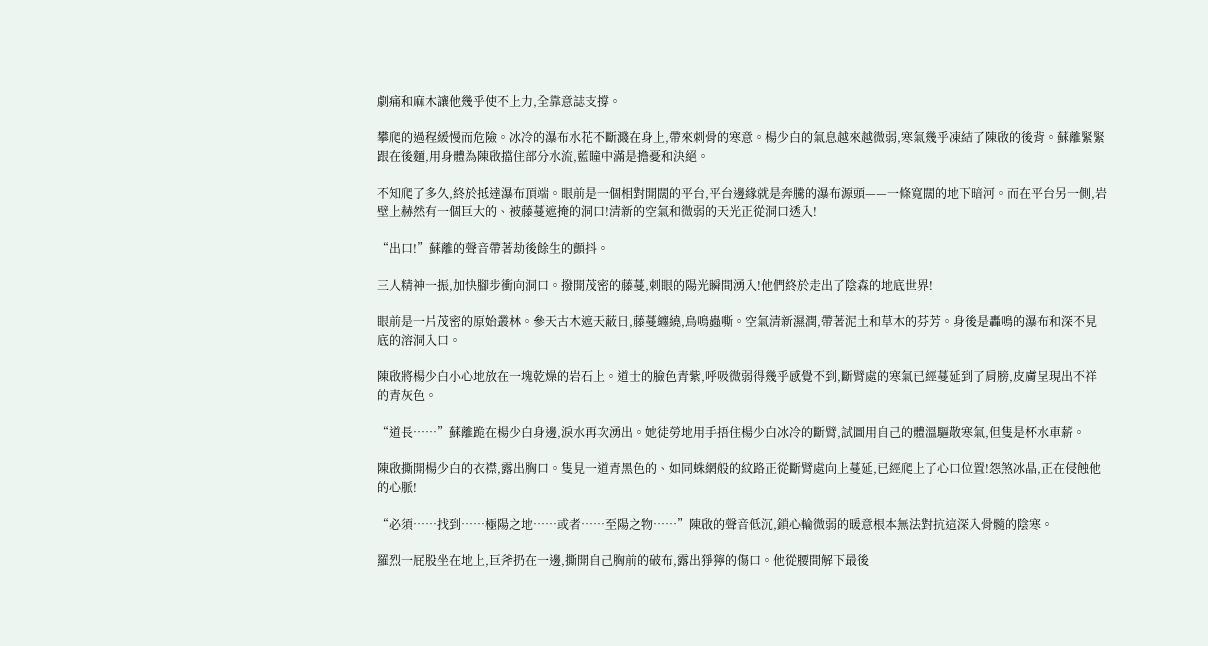劇痛和麻木讓他幾乎使不上力,全靠意誌支撐。

攀爬的過程緩慢而危險。冰冷的瀑布水花不斷濺在身上,帶來刺骨的寒意。楊少白的氣息越來越微弱,寒氣幾乎凍結了陳啟的後背。蘇離緊緊跟在後麵,用身體為陳啟擋住部分水流,藍瞳中滿是擔憂和決絕。

不知爬了多久,終於抵達瀑布頂端。眼前是一個相對開闊的平台,平台邊緣就是奔騰的瀑布源頭——一條寬闊的地下暗河。而在平台另一側,岩壁上赫然有一個巨大的、被藤蔓遮掩的洞口!清新的空氣和微弱的天光正從洞口透入!

“出口!”蘇離的聲音帶著劫後餘生的顫抖。

三人精神一振,加快腳步衝向洞口。撥開茂密的藤蔓,刺眼的陽光瞬間湧入!他們終於走出了陰森的地底世界!

眼前是一片茂密的原始叢林。參天古木遮天蔽日,藤蔓纏繞,鳥鳴蟲嘶。空氣清新濕潤,帶著泥土和草木的芬芳。身後是轟鳴的瀑布和深不見底的溶洞入口。

陳啟將楊少白小心地放在一塊乾燥的岩石上。道士的臉色青紫,呼吸微弱得幾乎感覺不到,斷臂處的寒氣已經蔓延到了肩膀,皮膚呈現出不祥的青灰色。

“道長……”蘇離跪在楊少白身邊,淚水再次湧出。她徒勞地用手捂住楊少白冰冷的斷臂,試圖用自己的體溫驅散寒氣,但隻是杯水車薪。

陳啟撕開楊少白的衣襟,露出胸口。隻見一道青黑色的、如同蛛網般的紋路正從斷臂處向上蔓延,已經爬上了心口位置!怨煞冰晶,正在侵蝕他的心脈!

“必須……找到……極陽之地……或者……至陽之物……”陳啟的聲音低沉,鎖心輪微弱的暖意根本無法對抗這深入骨髓的陰寒。

羅烈一屁股坐在地上,巨斧扔在一邊,撕開自己胸前的破布,露出猙獰的傷口。他從腰間解下最後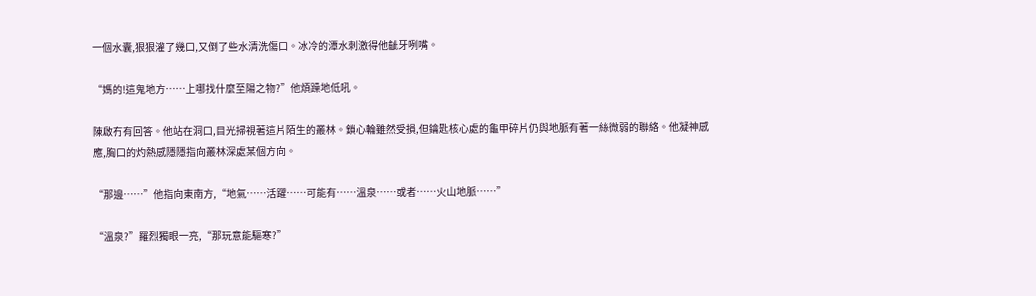一個水囊,狠狠灌了幾口,又倒了些水清洗傷口。冰冷的潭水刺激得他齜牙咧嘴。

“媽的!這鬼地方……上哪找什麼至陽之物?”他煩躁地低吼。

陳啟冇有回答。他站在洞口,目光掃視著這片陌生的叢林。鎖心輪雖然受損,但鑰匙核心處的龜甲碎片仍與地脈有著一絲微弱的聯絡。他凝神感應,胸口的灼熱感隱隱指向叢林深處某個方向。

“那邊……”他指向東南方,“地氣……活躍……可能有……溫泉……或者……火山地脈……”

“溫泉?”羅烈獨眼一亮,“那玩意能驅寒?”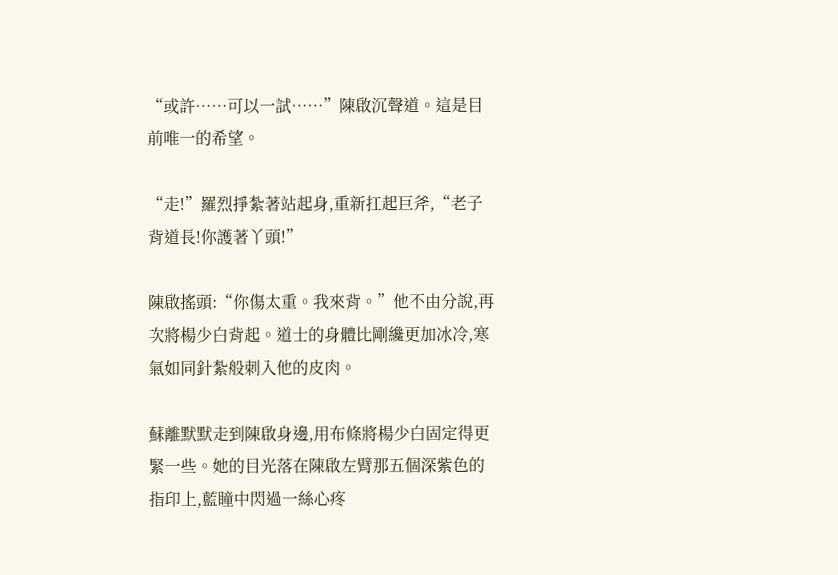“或許……可以一試……”陳啟沉聲道。這是目前唯一的希望。

“走!”羅烈掙紮著站起身,重新扛起巨斧,“老子背道長!你護著丫頭!”

陳啟搖頭:“你傷太重。我來背。”他不由分說,再次將楊少白背起。道士的身體比剛纔更加冰冷,寒氣如同針紮般刺入他的皮肉。

蘇離默默走到陳啟身邊,用布條將楊少白固定得更緊一些。她的目光落在陳啟左臂那五個深紫色的指印上,藍瞳中閃過一絲心疼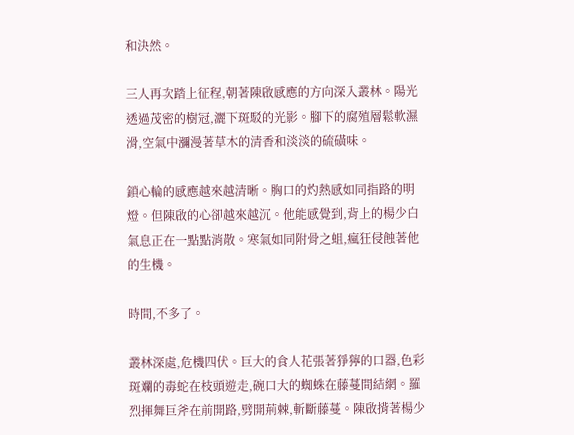和決然。

三人再次踏上征程,朝著陳啟感應的方向深入叢林。陽光透過茂密的樹冠,灑下斑駁的光影。腳下的腐殖層鬆軟濕滑,空氣中瀰漫著草木的清香和淡淡的硫磺味。

鎖心輪的感應越來越清晰。胸口的灼熱感如同指路的明燈。但陳啟的心卻越來越沉。他能感覺到,背上的楊少白氣息正在一點點消散。寒氣如同附骨之蛆,瘋狂侵蝕著他的生機。

時間,不多了。

叢林深處,危機四伏。巨大的食人花張著猙獰的口器,色彩斑斕的毒蛇在枝頭遊走,碗口大的蜘蛛在藤蔓間結網。羅烈揮舞巨斧在前開路,劈開荊棘,斬斷藤蔓。陳啟揹著楊少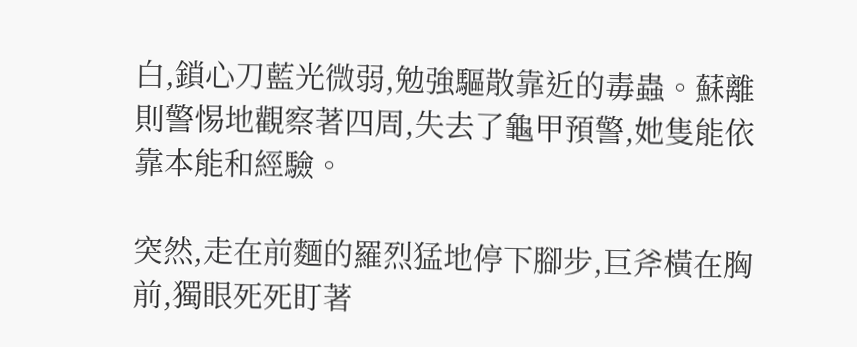白,鎖心刀藍光微弱,勉強驅散靠近的毒蟲。蘇離則警惕地觀察著四周,失去了龜甲預警,她隻能依靠本能和經驗。

突然,走在前麵的羅烈猛地停下腳步,巨斧橫在胸前,獨眼死死盯著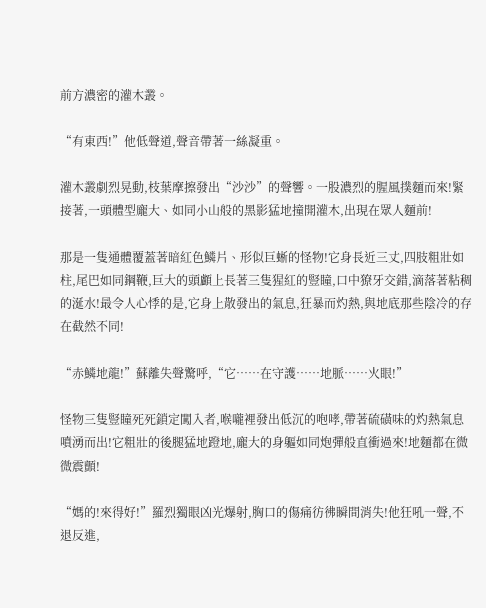前方濃密的灌木叢。

“有東西!”他低聲道,聲音帶著一絲凝重。

灌木叢劇烈晃動,枝葉摩擦發出“沙沙”的聲響。一股濃烈的腥風撲麵而來!緊接著,一頭體型龐大、如同小山般的黑影猛地撞開灌木,出現在眾人麵前!

那是一隻通體覆蓋著暗紅色鱗片、形似巨蜥的怪物!它身長近三丈,四肢粗壯如柱,尾巴如同鋼鞭,巨大的頭顱上長著三隻猩紅的豎瞳,口中獠牙交錯,滴落著粘稠的涎水!最令人心悸的是,它身上散發出的氣息,狂暴而灼熱,與地底那些陰冷的存在截然不同!

“赤鱗地龍!”蘇離失聲驚呼,“它……在守護……地脈……火眼!”

怪物三隻豎瞳死死鎖定闖入者,喉嚨裡發出低沉的咆哮,帶著硫磺味的灼熱氣息噴湧而出!它粗壯的後腿猛地蹬地,龐大的身軀如同炮彈般直衝過來!地麵都在微微震顫!

“媽的!來得好!”羅烈獨眼凶光爆射,胸口的傷痛彷彿瞬間消失!他狂吼一聲,不退反進,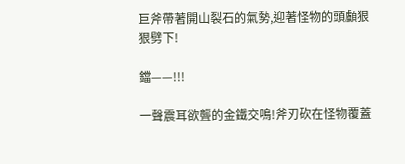巨斧帶著開山裂石的氣勢,迎著怪物的頭顱狠狠劈下!

鐺——!!!

一聲震耳欲聾的金鐵交鳴!斧刃砍在怪物覆蓋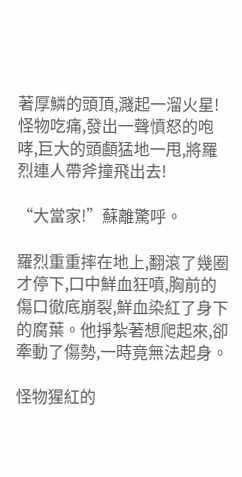著厚鱗的頭頂,濺起一溜火星!怪物吃痛,發出一聲憤怒的咆哮,巨大的頭顱猛地一甩,將羅烈連人帶斧撞飛出去!

“大當家!”蘇離驚呼。

羅烈重重摔在地上,翻滾了幾圈才停下,口中鮮血狂噴,胸前的傷口徹底崩裂,鮮血染紅了身下的腐葉。他掙紮著想爬起來,卻牽動了傷勢,一時竟無法起身。

怪物猩紅的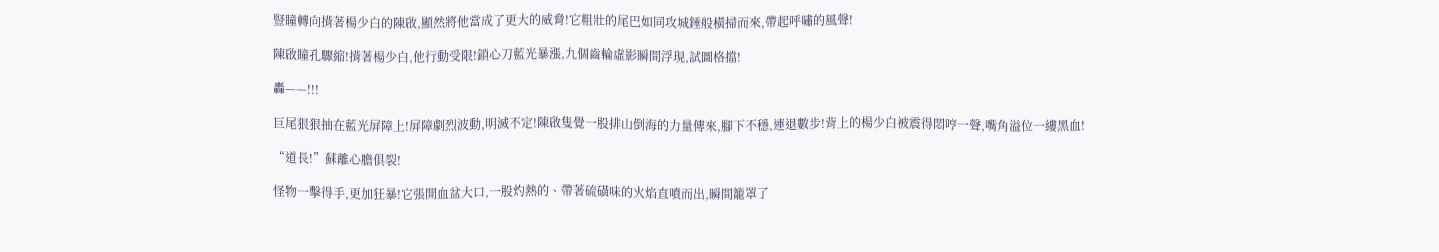豎瞳轉向揹著楊少白的陳啟,顯然將他當成了更大的威脅!它粗壯的尾巴如同攻城錘般橫掃而來,帶起呼嘯的風聲!

陳啟瞳孔驟縮!揹著楊少白,他行動受限!鎖心刀藍光暴漲,九個齒輪虛影瞬間浮現,試圖格擋!

轟——!!!

巨尾狠狠抽在藍光屏障上!屏障劇烈波動,明滅不定!陳啟隻覺一股排山倒海的力量傳來,腳下不穩,連退數步!背上的楊少白被震得悶哼一聲,嘴角溢位一縷黑血!

“道長!”蘇離心膽俱裂!

怪物一擊得手,更加狂暴!它張開血盆大口,一股灼熱的、帶著硫磺味的火焰直噴而出,瞬間籠罩了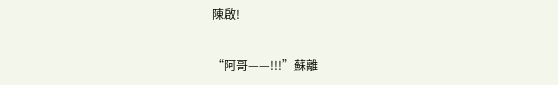陳啟!

“阿哥——!!!”蘇離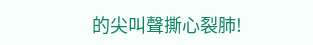的尖叫聲撕心裂肺!